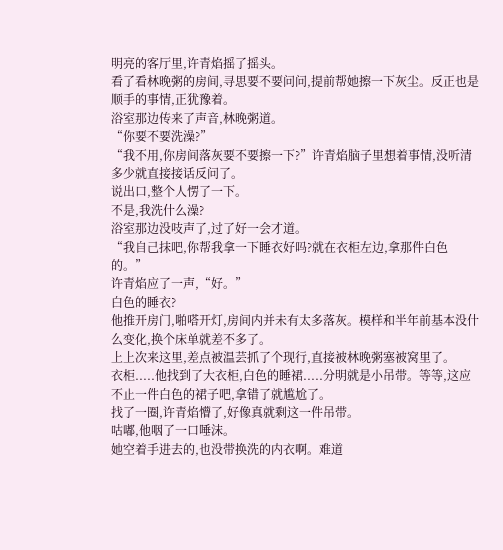明亮的客厅里,许青焰摇了摇头。
看了看林晚粥的房间,寻思要不要问问,提前帮她擦一下灰尘。反正也是顺手的事情,正犹豫着。
浴室那边传来了声音,林晚粥道。
“你要不要洗澡?”
“我不用,你房间落灰要不要擦一下?”许青焰脑子里想着事情,没听清多少就直接接话反问了。
说出口,整个人愣了一下。
不是,我洗什么澡?
浴室那边没吱声了,过了好一会才道。
“我自己抹吧,你帮我拿一下睡衣好吗?就在衣柜左边,拿那件白色的。”
许青焰应了一声,“好。”
白色的睡衣?
他推开房门,啪嗒开灯,房间内并未有太多落灰。模样和半年前基本没什么变化,换个床单就差不多了。
上上次来这里,差点被温芸抓了个现行,直接被林晚粥塞被窝里了。
衣柜.....他找到了大衣柜,白色的睡裙.....分明就是小吊带。等等,这应不止一件白色的裙子吧,拿错了就尴尬了。
找了一圈,许青焰懵了,好像真就剩这一件吊带。
咕嘟,他咽了一口唾沫。
她空着手进去的,也没带换洗的内衣啊。难道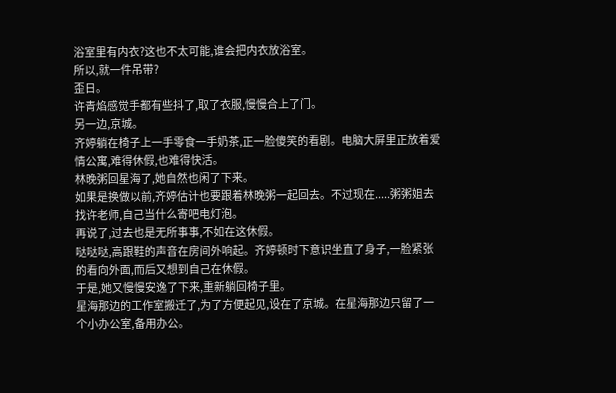浴室里有内衣?这也不太可能,谁会把内衣放浴室。
所以,就一件吊带?
歪日。
许青焰感觉手都有些抖了,取了衣服,慢慢合上了门。
另一边,京城。
齐婷躺在椅子上一手零食一手奶茶,正一脸傻笑的看剧。电脑大屏里正放着爱情公寓,难得休假,也难得快活。
林晚粥回星海了,她自然也闲了下来。
如果是换做以前,齐婷估计也要跟着林晚粥一起回去。不过现在.....粥粥姐去找许老师,自己当什么寄吧电灯泡。
再说了,过去也是无所事事,不如在这休假。
哒哒哒,高跟鞋的声音在房间外响起。齐婷顿时下意识坐直了身子,一脸紧张的看向外面,而后又想到自己在休假。
于是,她又慢慢安逸了下来,重新躺回椅子里。
星海那边的工作室搬迁了,为了方便起见,设在了京城。在星海那边只留了一个小办公室,备用办公。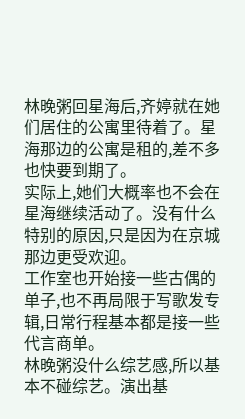林晚粥回星海后,齐婷就在她们居住的公寓里待着了。星海那边的公寓是租的,差不多也快要到期了。
实际上,她们大概率也不会在星海继续活动了。没有什么特别的原因,只是因为在京城那边更受欢迎。
工作室也开始接一些古偶的单子,也不再局限于写歌发专辑,日常行程基本都是接一些代言商单。
林晚粥没什么综艺感,所以基本不碰综艺。演出基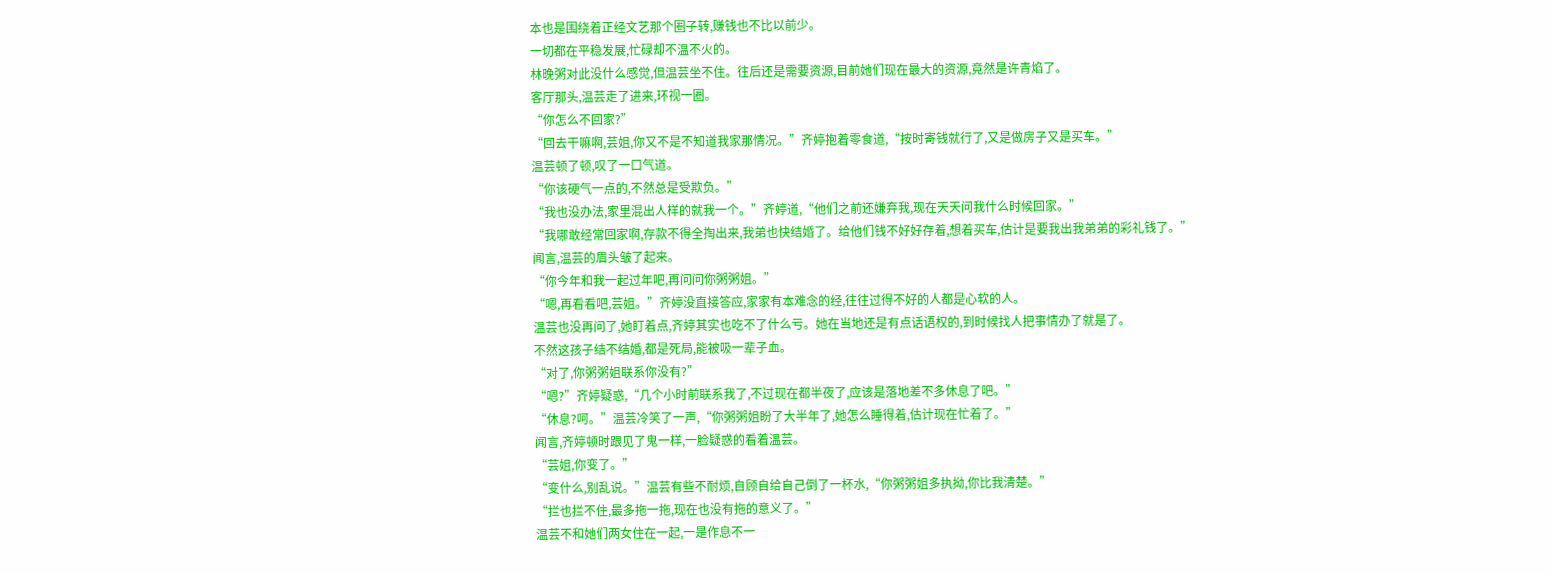本也是围绕着正经文艺那个圈子转,赚钱也不比以前少。
一切都在平稳发展,忙碌却不温不火的。
林晚粥对此没什么感觉,但温芸坐不住。往后还是需要资源,目前她们现在最大的资源,竟然是许青焰了。
客厅那头,温芸走了进来,环视一圈。
“你怎么不回家?”
“回去干嘛啊,芸姐,你又不是不知道我家那情况。”齐婷抱着零食道,“按时寄钱就行了,又是做房子又是买车。”
温芸顿了顿,叹了一口气道。
“你该硬气一点的,不然总是受欺负。”
“我也没办法,家里混出人样的就我一个。”齐婷道,“他们之前还嫌弃我,现在天天问我什么时候回家。”
“我哪敢经常回家啊,存款不得全掏出来,我弟也快结婚了。给他们钱不好好存着,想着买车,估计是要我出我弟弟的彩礼钱了。”
闻言,温芸的眉头皱了起来。
“你今年和我一起过年吧,再问问你粥粥姐。”
“嗯,再看看吧,芸姐。”齐婷没直接答应,家家有本难念的经,往往过得不好的人都是心软的人。
温芸也没再问了,她盯着点,齐婷其实也吃不了什么亏。她在当地还是有点话语权的,到时候找人把事情办了就是了。
不然这孩子结不结婚,都是死局,能被吸一辈子血。
“对了,你粥粥姐联系你没有?”
“嗯?”齐婷疑惑,“几个小时前联系我了,不过现在都半夜了,应该是落地差不多休息了吧。”
“休息?呵。”温芸冷笑了一声,“你粥粥姐盼了大半年了,她怎么睡得着,估计现在忙着了。”
闻言,齐婷顿时跟见了鬼一样,一脸疑惑的看着温芸。
“芸姐,你变了。”
“变什么,别乱说。”温芸有些不耐烦,自顾自给自己倒了一杯水,“你粥粥姐多执拗,你比我清楚。”
“拦也拦不住,最多拖一拖,现在也没有拖的意义了。”
温芸不和她们两女住在一起,一是作息不一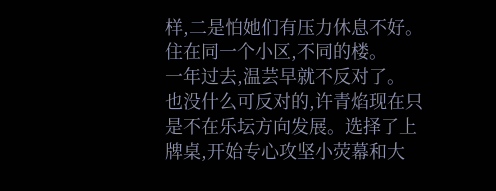样,二是怕她们有压力休息不好。住在同一个小区,不同的楼。
一年过去,温芸早就不反对了。
也没什么可反对的,许青焰现在只是不在乐坛方向发展。选择了上牌桌,开始专心攻坚小荧幕和大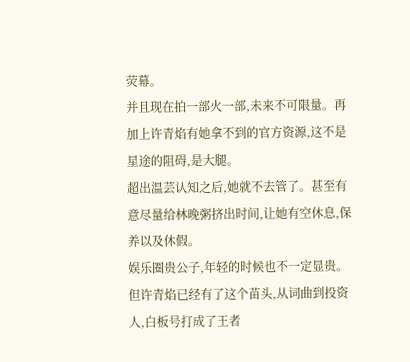荧幕。
并且现在拍一部火一部,未来不可限量。再加上许青焰有她拿不到的官方资源,这不是星途的阻碍,是大腿。
超出温芸认知之后,她就不去管了。甚至有意尽量给林晚粥挤出时间,让她有空休息,保养以及休假。
娱乐圈贵公子,年轻的时候也不一定显贵。但许青焰已经有了这个苗头,从词曲到投资人,白板号打成了王者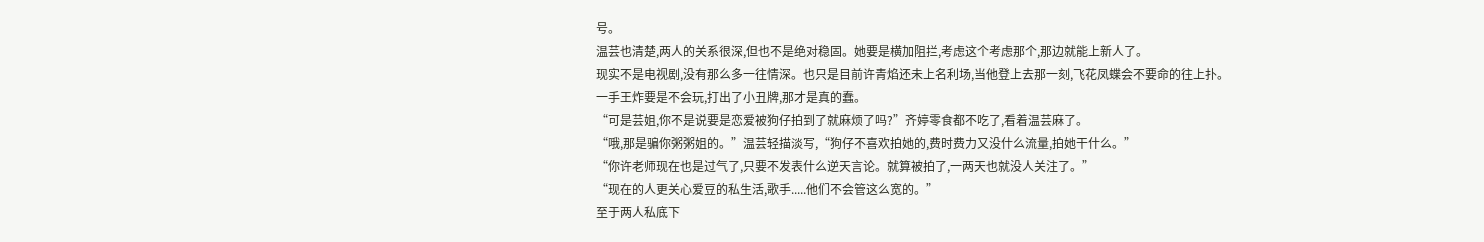号。
温芸也清楚,两人的关系很深,但也不是绝对稳固。她要是横加阻拦,考虑这个考虑那个,那边就能上新人了。
现实不是电视剧,没有那么多一往情深。也只是目前许青焰还未上名利场,当他登上去那一刻,飞花凤蝶会不要命的往上扑。
一手王炸要是不会玩,打出了小丑牌,那才是真的蠢。
“可是芸姐,你不是说要是恋爱被狗仔拍到了就麻烦了吗?”齐婷零食都不吃了,看着温芸麻了。
“哦,那是骗你粥粥姐的。”温芸轻描淡写,“狗仔不喜欢拍她的,费时费力又没什么流量,拍她干什么。”
“你许老师现在也是过气了,只要不发表什么逆天言论。就算被拍了,一两天也就没人关注了。”
“现在的人更关心爱豆的私生活,歌手.....他们不会管这么宽的。”
至于两人私底下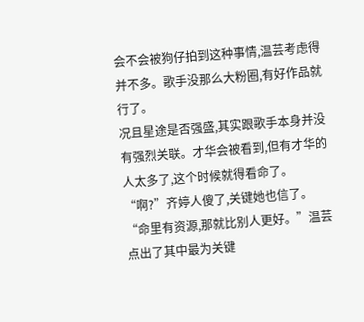会不会被狗仔拍到这种事情,温芸考虑得并不多。歌手没那么大粉圈,有好作品就行了。
况且星途是否强盛,其实跟歌手本身并没有强烈关联。才华会被看到,但有才华的人太多了,这个时候就得看命了。
“啊?”齐婷人傻了,关键她也信了。
“命里有资源,那就比别人更好。”温芸点出了其中最为关键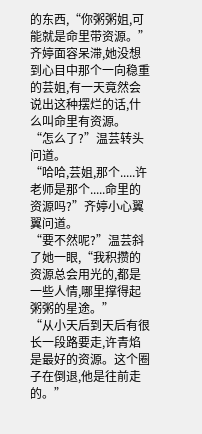的东西,“你粥粥姐,可能就是命里带资源。”
齐婷面容呆滞,她没想到心目中那个一向稳重的芸姐,有一天竟然会说出这种摆烂的话,什么叫命里有资源。
“怎么了?”温芸转头问道。
“哈哈,芸姐,那个.....许老师是那个.....命里的资源吗?”齐婷小心翼翼问道。
“要不然呢?”温芸斜了她一眼,“我积攒的资源总会用光的,都是一些人情,哪里撑得起粥粥的星途。”
“从小天后到天后有很长一段路要走,许青焰是最好的资源。这个圈子在倒退,他是往前走的。”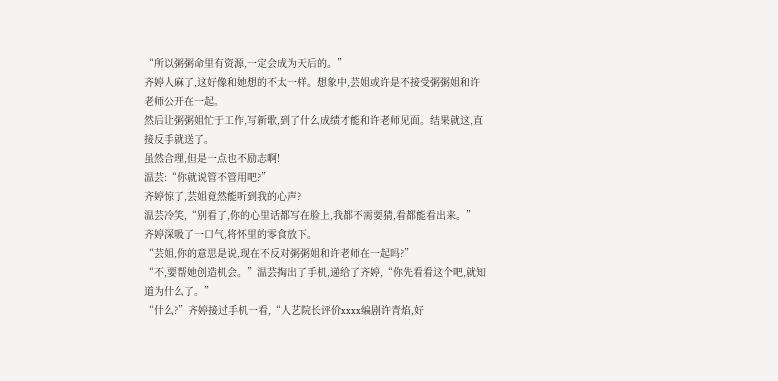“所以粥粥命里有资源,一定会成为天后的。”
齐婷人麻了,这好像和她想的不太一样。想象中,芸姐或许是不接受粥粥姐和许老师公开在一起。
然后让粥粥姐忙于工作,写新歌,到了什么成绩才能和许老师见面。结果就这,直接反手就送了。
虽然合理,但是一点也不励志啊!
温芸:“你就说管不管用吧?”
齐婷惊了,芸姐竟然能听到我的心声?
温芸冷笑,“别看了,你的心里话都写在脸上,我都不需要猜,看都能看出来。”
齐婷深吸了一口气,将怀里的零食放下。
“芸姐,你的意思是说,现在不反对粥粥姐和许老师在一起吗?”
“不,要帮她创造机会。”温芸掏出了手机,递给了齐婷,“你先看看这个吧,就知道为什么了。”
“什么?”齐婷接过手机一看,“人艺院长评价xxxx编剧许青焰,好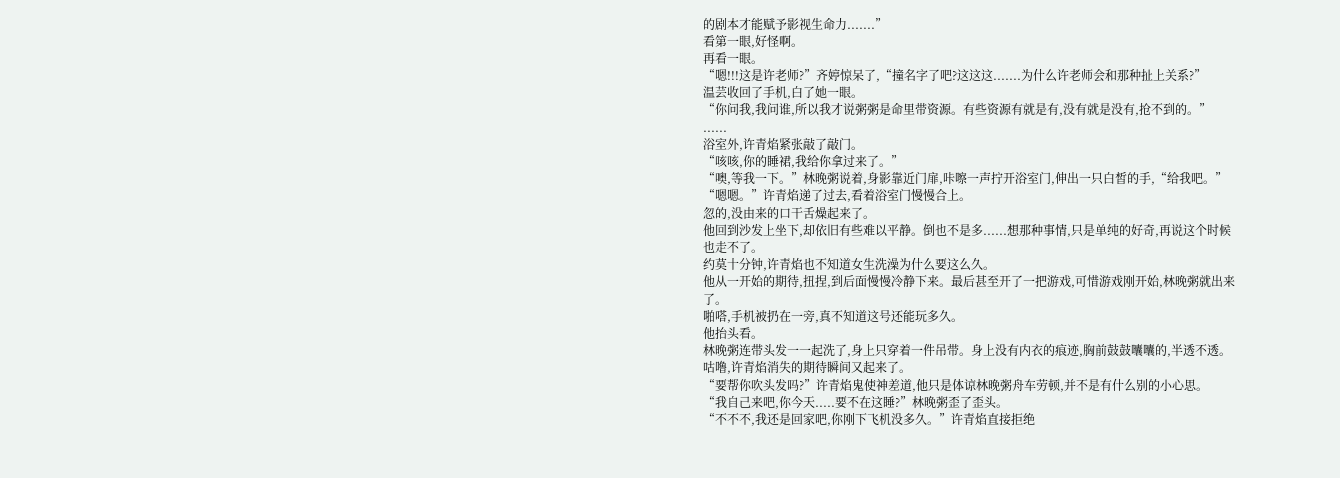的剧本才能赋予影视生命力.......”
看第一眼,好怪啊。
再看一眼。
“嗯!!!这是许老师?”齐婷惊呆了,“撞名字了吧?这这这.......为什么许老师会和那种扯上关系?”
温芸收回了手机,白了她一眼。
“你问我,我问谁,所以我才说粥粥是命里带资源。有些资源有就是有,没有就是没有,抢不到的。”
......
浴室外,许青焰紧张敲了敲门。
“咳咳,你的睡裙,我给你拿过来了。”
“噢,等我一下。”林晚粥说着,身影靠近门扉,咔嚓一声拧开浴室门,伸出一只白皙的手,“给我吧。”
“嗯嗯。”许青焰递了过去,看着浴室门慢慢合上。
忽的,没由来的口干舌燥起来了。
他回到沙发上坐下,却依旧有些难以平静。倒也不是多......想那种事情,只是单纯的好奇,再说这个时候也走不了。
约莫十分钟,许青焰也不知道女生洗澡为什么要这么久。
他从一开始的期待,扭捏,到后面慢慢冷静下来。最后甚至开了一把游戏,可惜游戏刚开始,林晚粥就出来了。
啪嗒,手机被扔在一旁,真不知道这号还能玩多久。
他抬头看。
林晚粥连带头发一一起洗了,身上只穿着一件吊带。身上没有内衣的痕迹,胸前鼓鼓囔囔的,半透不透。
咕噜,许青焰消失的期待瞬间又起来了。
“要帮你吹头发吗?”许青焰鬼使神差道,他只是体谅林晚粥舟车劳顿,并不是有什么别的小心思。
“我自己来吧,你今天.....要不在这睡?”林晚粥歪了歪头。
“不不不,我还是回家吧,你刚下飞机没多久。”许青焰直接拒绝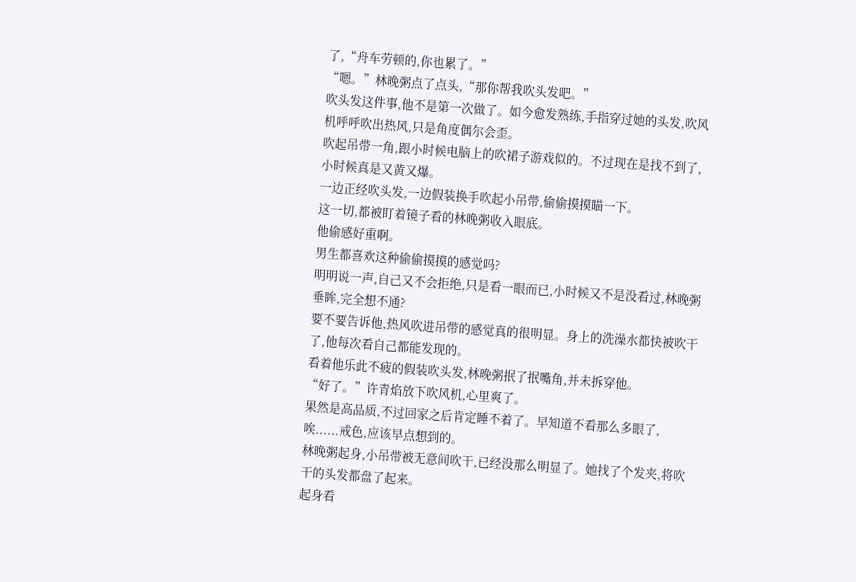了,“舟车劳顿的,你也累了。”
“嗯。”林晚粥点了点头,“那你帮我吹头发吧。”
吹头发这件事,他不是第一次做了。如今愈发熟练,手指穿过她的头发,吹风机呼呼吹出热风,只是角度偶尔会歪。
吹起吊带一角,跟小时候电脑上的吹裙子游戏似的。不过现在是找不到了,小时候真是又黄又爆。
一边正经吹头发,一边假装换手吹起小吊带,偷偷摸摸瞄一下。
这一切,都被盯着镜子看的林晚粥收入眼底。
他偷感好重啊。
男生都喜欢这种偷偷摸摸的感觉吗?
明明说一声,自己又不会拒绝,只是看一眼而已,小时候又不是没看过,林晚粥垂眸,完全想不通?
要不要告诉他,热风吹进吊带的感觉真的很明显。身上的洗澡水都快被吹干了,他每次看自己都能发现的。
看着他乐此不疲的假装吹头发,林晚粥抿了抿嘴角,并未拆穿他。
“好了。”许青焰放下吹风机,心里爽了。
果然是高品质,不过回家之后肯定睡不着了。早知道不看那么多眼了,唉......戒色,应该早点想到的。
林晚粥起身,小吊带被无意间吹干,已经没那么明显了。她找了个发夹,将吹干的头发都盘了起来。
起身看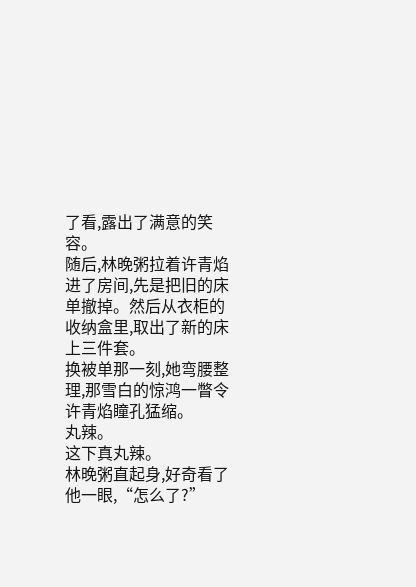了看,露出了满意的笑容。
随后,林晚粥拉着许青焰进了房间,先是把旧的床单撤掉。然后从衣柜的收纳盒里,取出了新的床上三件套。
换被单那一刻,她弯腰整理,那雪白的惊鸿一瞥令许青焰瞳孔猛缩。
丸辣。
这下真丸辣。
林晚粥直起身,好奇看了他一眼,“怎么了?”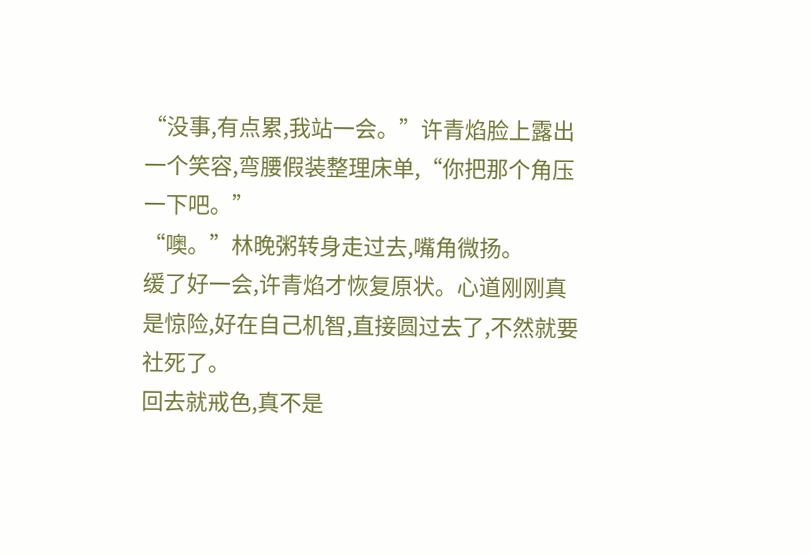“没事,有点累,我站一会。”许青焰脸上露出一个笑容,弯腰假装整理床单,“你把那个角压一下吧。”
“噢。”林晚粥转身走过去,嘴角微扬。
缓了好一会,许青焰才恢复原状。心道刚刚真是惊险,好在自己机智,直接圆过去了,不然就要社死了。
回去就戒色,真不是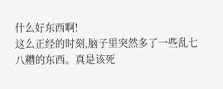什么好东西啊!
这么正经的时刻,脑子里突然多了一些乱七八糟的东西。真是该死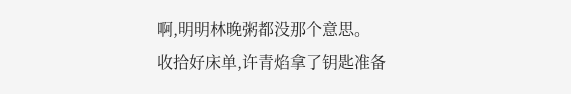啊,明明林晚粥都没那个意思。
收拾好床单,许青焰拿了钥匙准备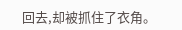回去,却被抓住了衣角。